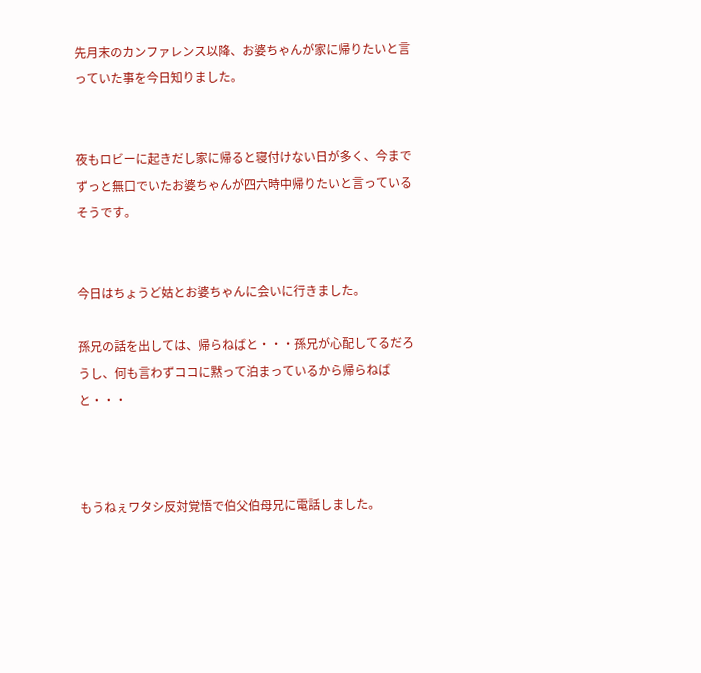先月末のカンファレンス以降、お婆ちゃんが家に帰りたいと言っていた事を今日知りました。


夜もロビーに起きだし家に帰ると寝付けない日が多く、今までずっと無口でいたお婆ちゃんが四六時中帰りたいと言っているそうです。


今日はちょうど姑とお婆ちゃんに会いに行きました。

孫兄の話を出しては、帰らねばと・・・孫兄が心配してるだろうし、何も言わずココに黙って泊まっているから帰らねばと・・・



もうねぇワタシ反対覚悟で伯父伯母兄に電話しました。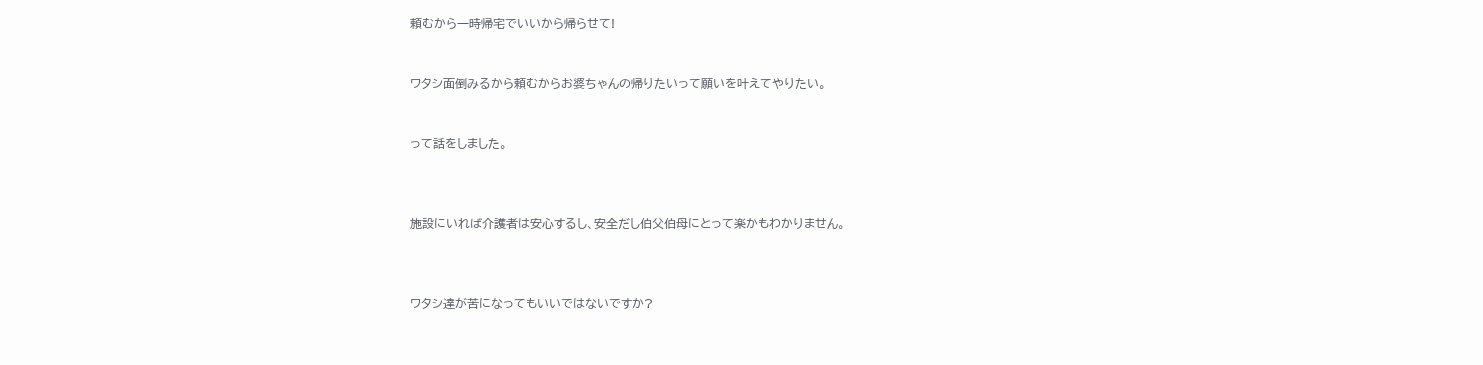頼むから一時帰宅でいいから帰らせて!


ワタシ面倒みるから頼むからお婆ちゃんの帰りたいって願いを叶えてやりたい。


って話をしました。



施設にいれば介護者は安心するし、安全だし伯父伯母にとって楽かもわかりません。



ワタシ達が苦になってもいいではないですか?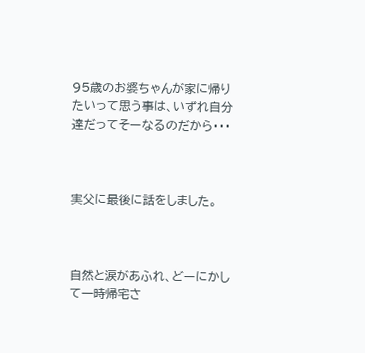95歳のお婆ちゃんが家に帰りたいって思う事は、いずれ自分達だってそーなるのだから・・・



実父に最後に話をしました。



自然と涙があふれ、どーにかして一時帰宅さ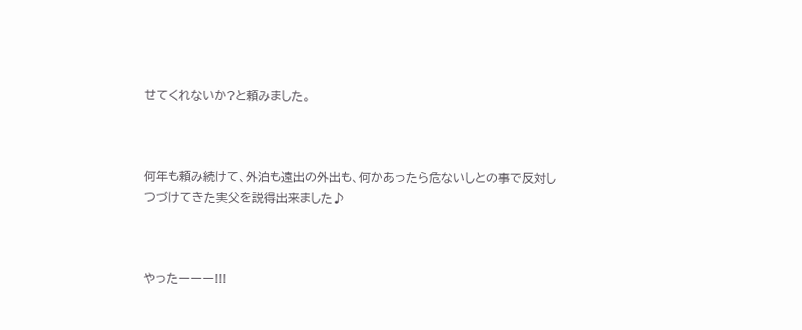せてくれないか?と頼みました。



何年も頼み続けて、外泊も遠出の外出も、何かあったら危ないしとの事で反対しつづけてきた実父を説得出来ました♪



やったーーー!!!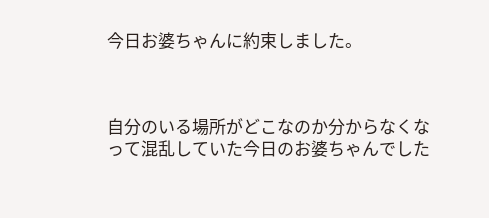今日お婆ちゃんに約束しました。



自分のいる場所がどこなのか分からなくなって混乱していた今日のお婆ちゃんでした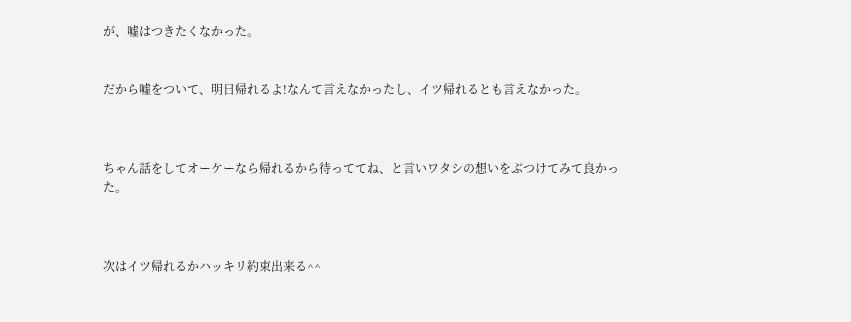が、嘘はつきたくなかった。


だから嘘をついて、明日帰れるよ!なんて言えなかったし、イツ帰れるとも言えなかった。



ちゃん話をしてオーケーなら帰れるから待っててね、と言いワタシの想いをぶつけてみて良かった。



次はイツ帰れるかハッキリ約束出来る^^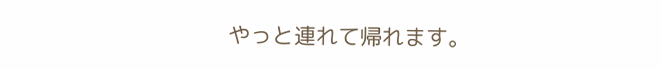やっと連れて帰れます。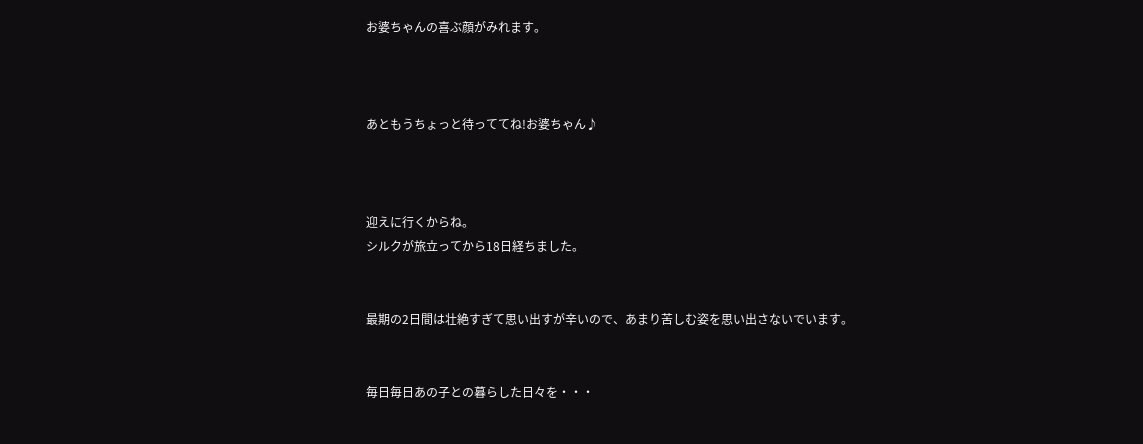お婆ちゃんの喜ぶ顔がみれます。



あともうちょっと待っててね!お婆ちゃん♪



迎えに行くからね。
シルクが旅立ってから18日経ちました。


最期の2日間は壮絶すぎて思い出すが辛いので、あまり苦しむ姿を思い出さないでいます。


毎日毎日あの子との暮らした日々を・・・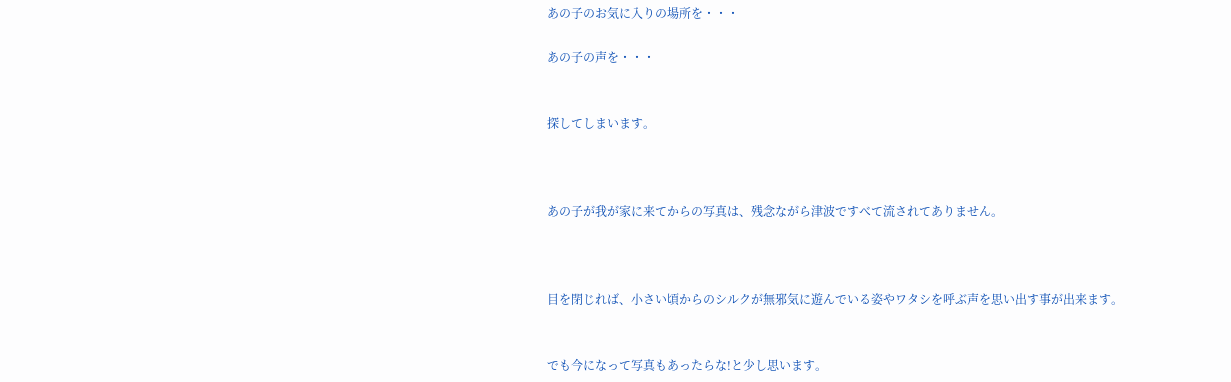あの子のお気に入りの場所を・・・

あの子の声を・・・


探してしまいます。



あの子が我が家に来てからの写真は、残念ながら津波ですべて流されてありません。



目を閉じれば、小さい頃からのシルクが無邪気に遊んでいる姿やワタシを呼ぶ声を思い出す事が出来ます。


でも今になって写真もあったらな!と少し思います。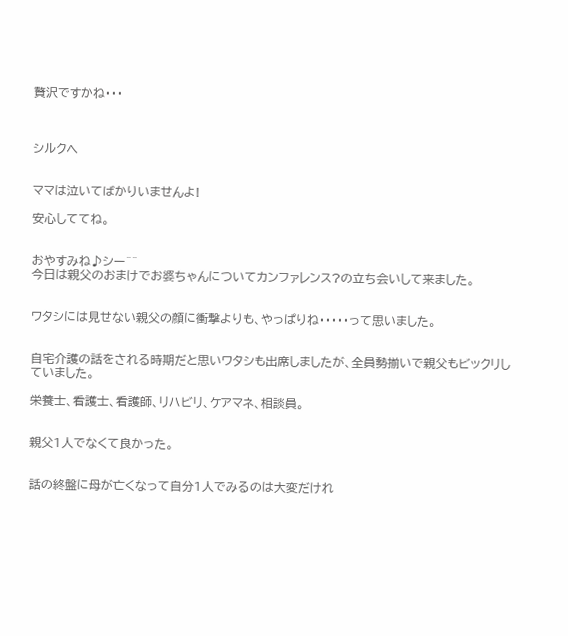贅沢ですかね・・・



シルクへ


ママは泣いてばかりいませんよ!

安心しててね。


おやすみね♪シー^^
今日は親父のおまけでお婆ちゃんについてカンファレンス?の立ち会いして来ました。


ワタシには見せない親父の顔に衝撃よりも、やっぱりね・・・・・って思いました。


自宅介護の話をされる時期だと思いワタシも出席しましたが、全員勢揃いで親父もビックリしていました。

栄養士、看護士、看護師、リハビリ、ケアマネ、相談員。


親父1人でなくて良かった。


話の終盤に母が亡くなって自分1人でみるのは大変だけれ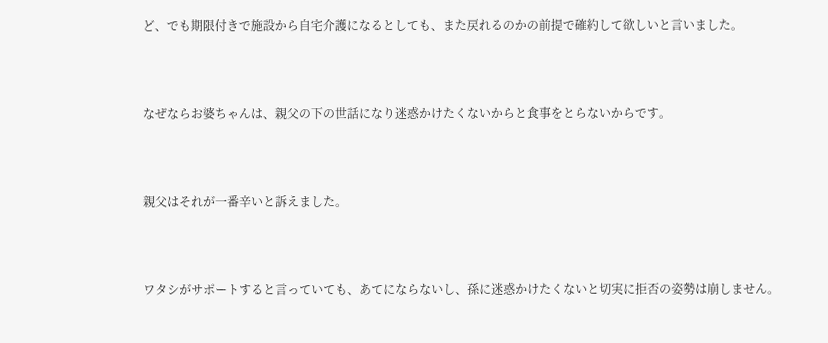ど、でも期限付きで施設から自宅介護になるとしても、また戻れるのかの前提で確約して欲しいと言いました。



なぜならお婆ちゃんは、親父の下の世話になり迷惑かけたくないからと食事をとらないからです。



親父はそれが一番辛いと訴えました。



ワタシがサポートすると言っていても、あてにならないし、孫に迷惑かけたくないと切実に拒否の姿勢は崩しません。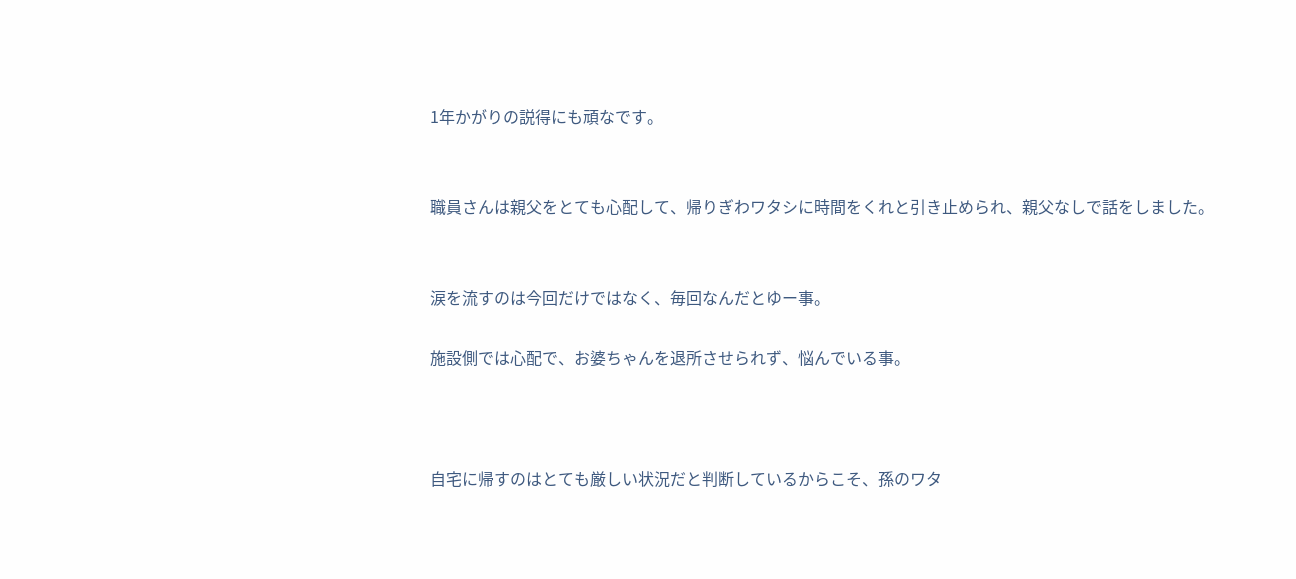1年かがりの説得にも頑なです。


職員さんは親父をとても心配して、帰りぎわワタシに時間をくれと引き止められ、親父なしで話をしました。


涙を流すのは今回だけではなく、毎回なんだとゆー事。

施設側では心配で、お婆ちゃんを退所させられず、悩んでいる事。



自宅に帰すのはとても厳しい状況だと判断しているからこそ、孫のワタ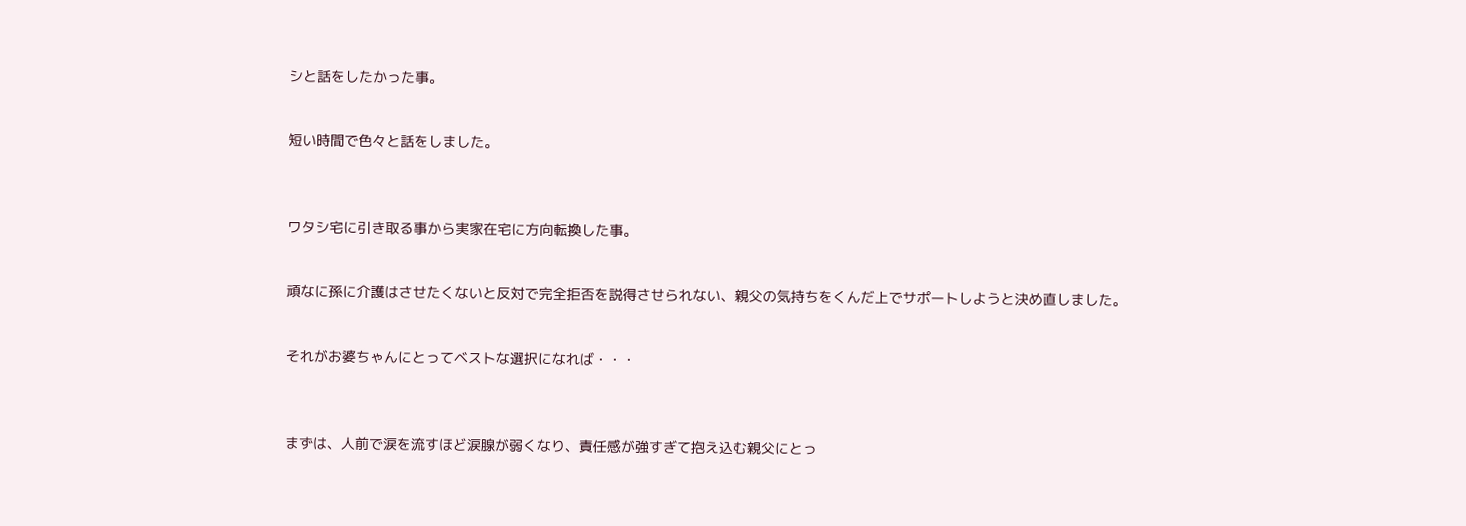シと話をしたかった事。


短い時間で色々と話をしました。



ワタシ宅に引き取る事から実家在宅に方向転換した事。


頑なに孫に介護はさせたくないと反対で完全拒否を説得させられない、親父の気持ちをくんだ上でサポートしようと決め直しました。


それがお婆ちゃんにとってベストな選択になれば・・・



まずは、人前で涙を流すほど涙腺が弱くなり、責任感が強すぎて抱え込む親父にとっ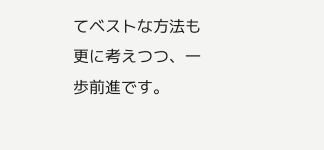てベストな方法も更に考えつつ、一歩前進です。